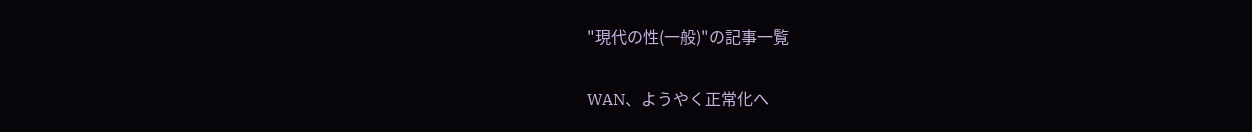"現代の性(一般)"の記事一覧

WAN、ようやく正常化へ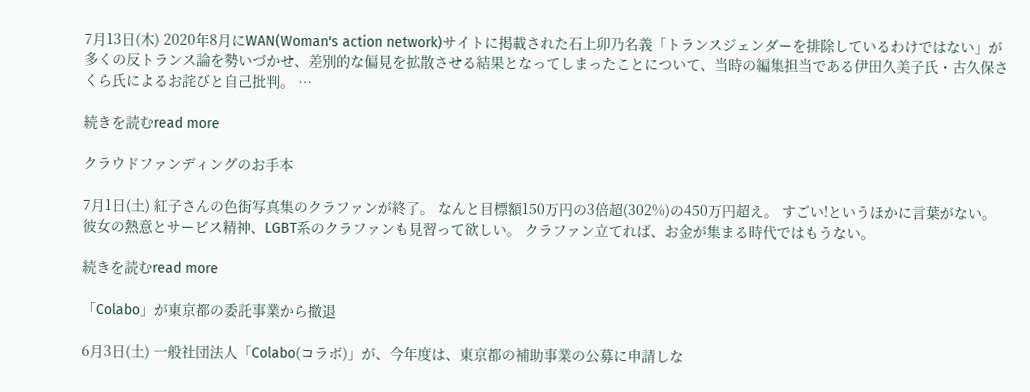7月13日(木) 2020年8月にWAN(Woman's action network)サイトに掲載された石上卯乃名義「トランスジェンダーを排除しているわけではない」が多くの反トランス論を勢いづかせ、差別的な偏見を拡散させる結果となってしまったことについて、当時の編集担当である伊田久美子氏・古久保さくら氏によるお詫びと自己批判。 …

続きを読むread more

クラウドファンディングのお手本

7月1日(土) 紅子さんの色街写真集のクラファンが終了。 なんと目標額150万円の3倍超(302%)の450万円超え。 すごい!というほかに言葉がない。 彼女の熱意とサービス精神、LGBT系のクラファンも見習って欲しい。 クラファン立てれば、お金が集まる時代ではもうない。

続きを読むread more

「Colabo」が東京都の委託事業から撤退

6月3日(土) 一般社団法人「Colabo(コラボ)」が、今年度は、東京都の補助事業の公募に申請しな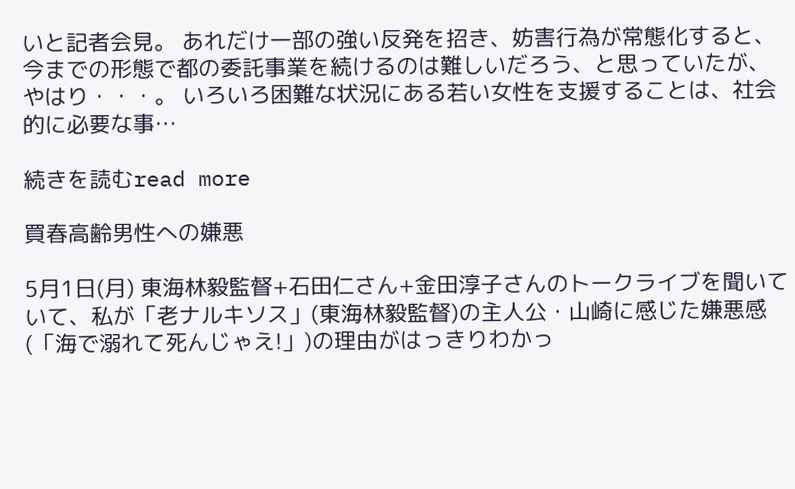いと記者会見。 あれだけ一部の強い反発を招き、妨害行為が常態化すると、今までの形態で都の委託事業を続けるのは難しいだろう、と思っていたが、やはり・・・。 いろいろ困難な状況にある若い女性を支援することは、社会的に必要な事…

続きを読むread more

買春高齢男性への嫌悪

5月1日(月) 東海林毅監督+石田仁さん+金田淳子さんのトークライブを聞いていて、私が「老ナルキソス」(東海林毅監督)の主人公・山崎に感じた嫌悪感(「海で溺れて死んじゃえ!」)の理由がはっきりわかっ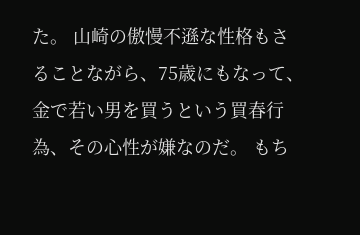た。 山崎の傲慢不遜な性格もさることながら、75歳にもなって、金で若い男を買うという買春行為、その心性が嫌なのだ。 もち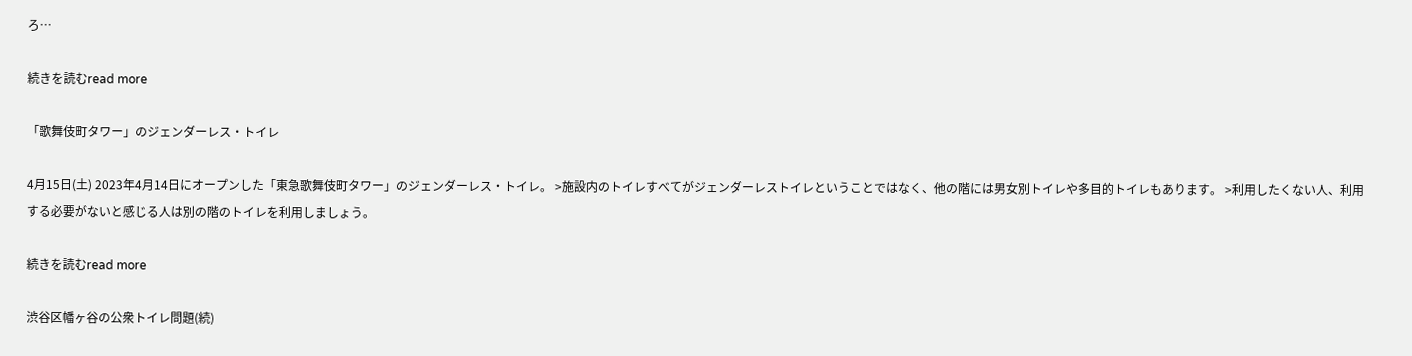ろ…

続きを読むread more

「歌舞伎町タワー」のジェンダーレス・トイレ

4月15日(土) 2023年4月14日にオープンした「東急歌舞伎町タワー」のジェンダーレス・トイレ。 >施設内のトイレすべてがジェンダーレストイレということではなく、他の階には男女別トイレや多目的トイレもあります。 >利用したくない人、利用する必要がないと感じる人は別の階のトイレを利用しましょう。

続きを読むread more

渋谷区幡ヶ谷の公衆トイレ問題(続)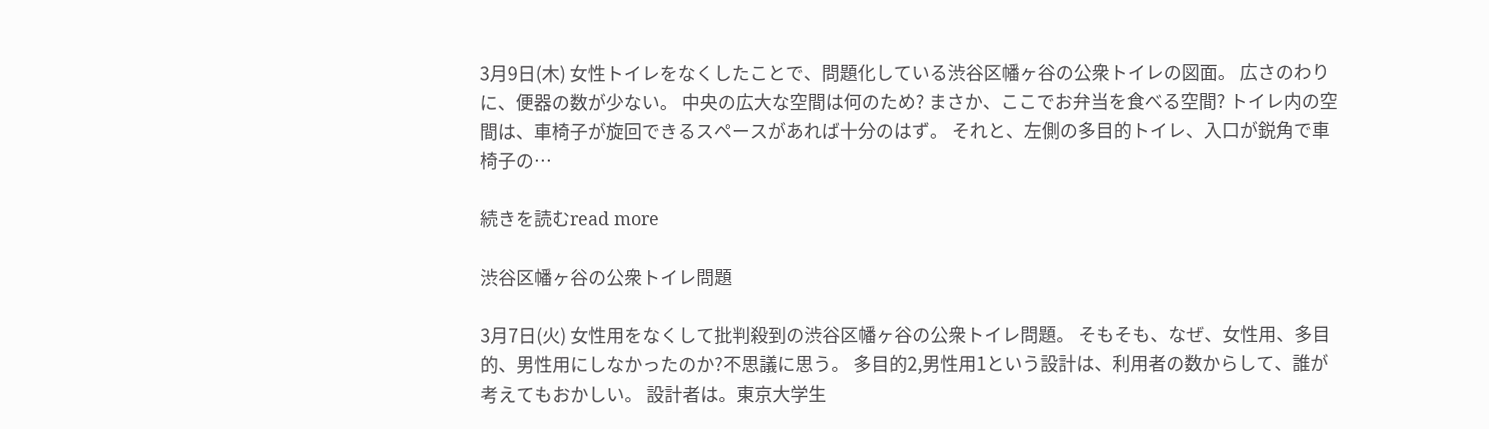3月9日(木) 女性トイレをなくしたことで、問題化している渋谷区幡ヶ谷の公衆トイレの図面。 広さのわりに、便器の数が少ない。 中央の広大な空間は何のため? まさか、ここでお弁当を食べる空間? トイレ内の空間は、車椅子が旋回できるスペースがあれば十分のはず。 それと、左側の多目的トイレ、入口が鋭角で車椅子の…

続きを読むread more

渋谷区幡ヶ谷の公衆トイレ問題

3月7日(火) 女性用をなくして批判殺到の渋谷区幡ヶ谷の公衆トイレ問題。 そもそも、なぜ、女性用、多目的、男性用にしなかったのか?不思議に思う。 多目的2,男性用1という設計は、利用者の数からして、誰が考えてもおかしい。 設計者は。東京大学生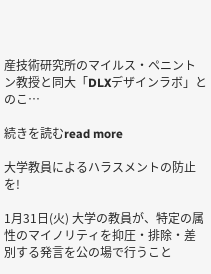産技術研究所のマイルス・ペニントン教授と同大「DLXデザインラボ」とのこ…

続きを読むread more

大学教員によるハラスメントの防止を!

1月31日(火) 大学の教員が、特定の属性のマイノリティを抑圧・排除・差別する発言を公の場で行うこと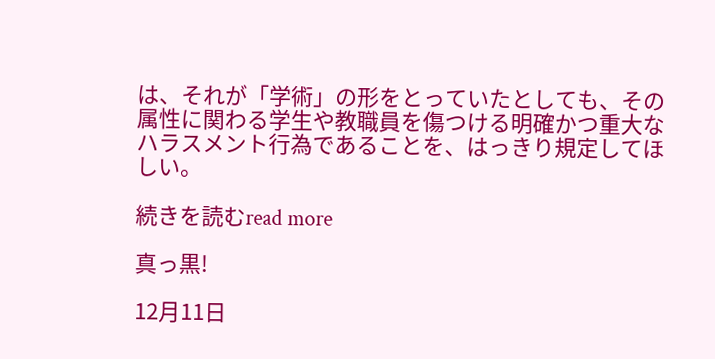は、それが「学術」の形をとっていたとしても、その属性に関わる学生や教職員を傷つける明確かつ重大なハラスメント行為であることを、はっきり規定してほしい。

続きを読むread more

真っ黒!

12月11日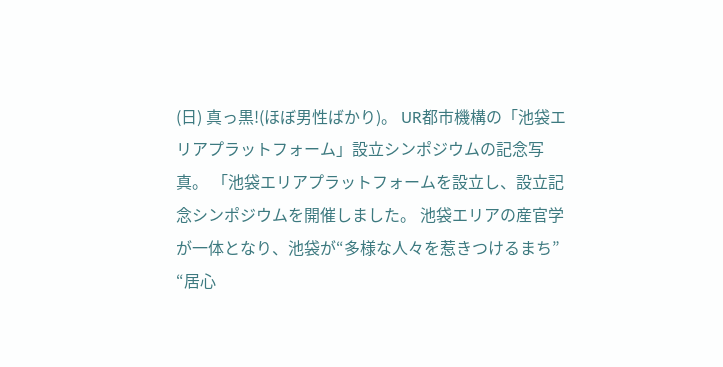(日) 真っ黒!(ほぼ男性ばかり)。 UR都市機構の「池袋エリアプラットフォーム」設立シンポジウムの記念写真。 「池袋エリアプラットフォームを設立し、設立記念シンポジウムを開催しました。 池袋エリアの産官学が一体となり、池袋が“多様な人々を惹きつけるまち” “居心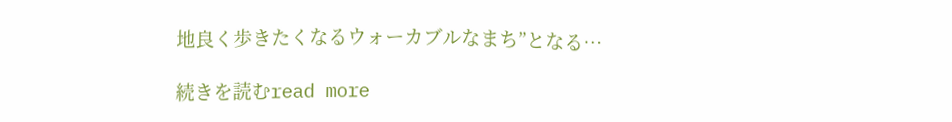地良く歩きたくなるウォーカブルなまち”となる…

続きを読むread more